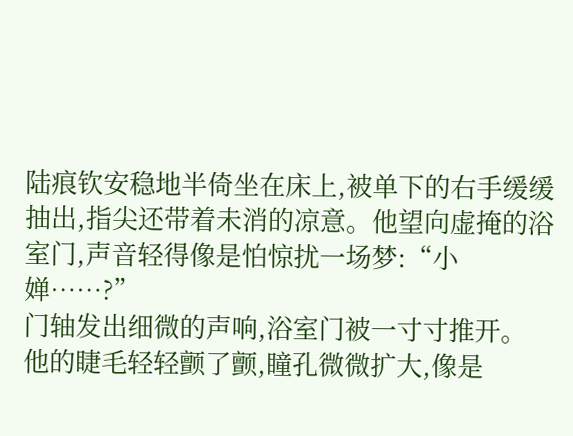陆痕钦安稳地半倚坐在床上,被单下的右手缓缓抽出,指尖还带着未消的凉意。他望向虚掩的浴室门,声音轻得像是怕惊扰一场梦:“小婵……?”
门轴发出细微的声响,浴室门被一寸寸推开。
他的睫毛轻轻颤了颤,瞳孔微微扩大,像是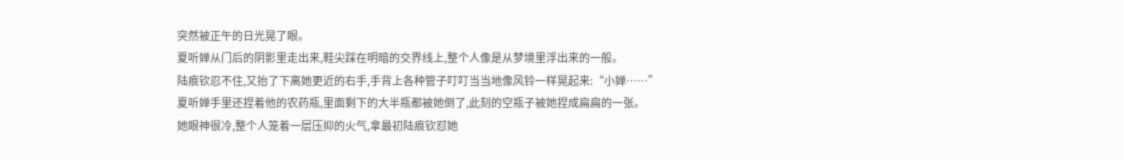突然被正午的日光晃了眼。
夏听婵从门后的阴影里走出来,鞋尖踩在明暗的交界线上,整个人像是从梦境里浮出来的一般。
陆痕钦忍不住,又抬了下离她更近的右手,手背上各种管子叮叮当当地像风铃一样晃起来:“小婵……”
夏听婵手里还捏着他的农药瓶,里面剩下的大半瓶都被她倒了,此刻的空瓶子被她捏成扁扁的一张。
她眼神很冷,整个人笼着一层压抑的火气,拿最初陆痕钦怼她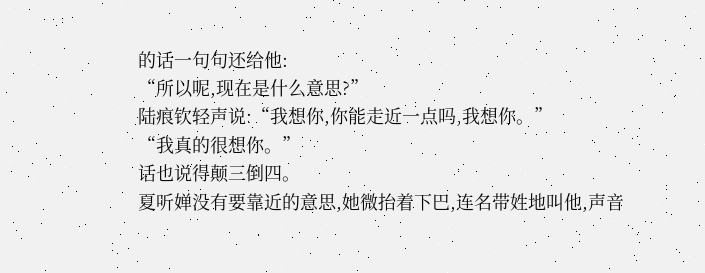的话一句句还给他:
“所以呢,现在是什么意思?”
陆痕钦轻声说:“我想你,你能走近一点吗,我想你。”
“我真的很想你。”
话也说得颠三倒四。
夏听婵没有要靠近的意思,她微抬着下巴,连名带姓地叫他,声音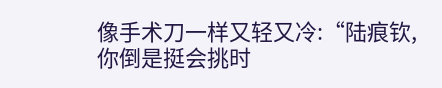像手术刀一样又轻又冷:“陆痕钦,你倒是挺会挑时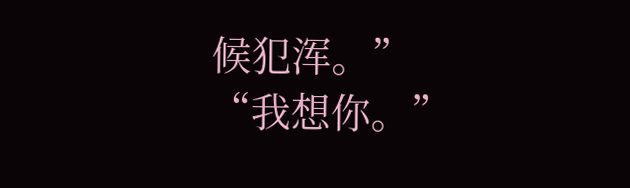候犯浑。”
“我想你。”